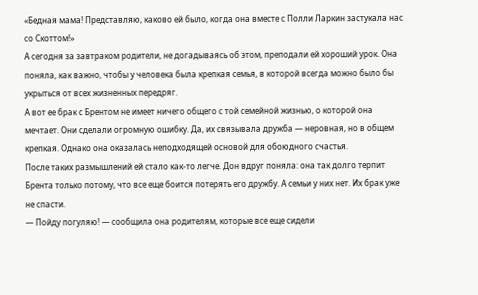«Бедная мама! Представляю, каково ей было, когда она вместе с Полли Ларкин застукала нас со Скоттом!»
А сегодня за завтраком родители, не догадываясь об этом, преподали ей хороший урок. Она поняла, как важно, чтобы у человека была крепкая семья, в которой всегда можно было бы укрыться от всех жизненных передряг.
А вот ее брак с Брентом не имеет ничего общего с той семейной жизнью, о которой она мечтает. Они сделали огромную ошибку. Да, их связывала дружба — неровная, но в общем крепкая. Однако она оказалась неподходящей основой для обоюдного счастья.
После таких размышлений ей стало как-то легче. Дон вдруг поняла: она так долго терпит Брента только потому, что все еще боится потерять его дружбу. А семьи у них нет. Их брак уже не спасти.
— Пойду погуляю! — сообщила она родителям, которые все еще сидели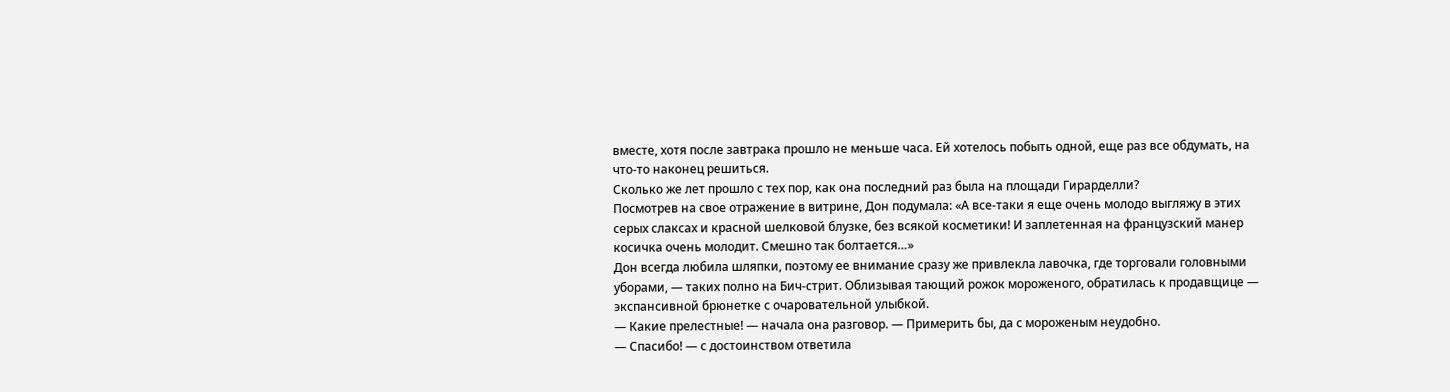вместе, хотя после завтрака прошло не меньше часа. Ей хотелось побыть одной, еще раз все обдумать, на что-то наконец решиться.
Сколько же лет прошло с тех пор, как она последний раз была на площади Гирарделли?
Посмотрев на свое отражение в витрине, Дон подумала: «А все-таки я еще очень молодо выгляжу в этих серых слаксах и красной шелковой блузке, без всякой косметики! И заплетенная на французский манер косичка очень молодит. Смешно так болтается…»
Дон всегда любила шляпки, поэтому ее внимание сразу же привлекла лавочка, где торговали головными уборами, — таких полно на Бич-стрит. Облизывая тающий рожок мороженого, обратилась к продавщице — экспансивной брюнетке с очаровательной улыбкой.
— Какие прелестные! — начала она разговор. — Примерить бы, да с мороженым неудобно.
— Спасибо! — с достоинством ответила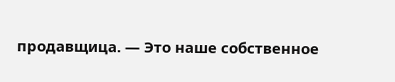продавщица. — Это наше собственное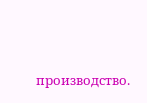производство.